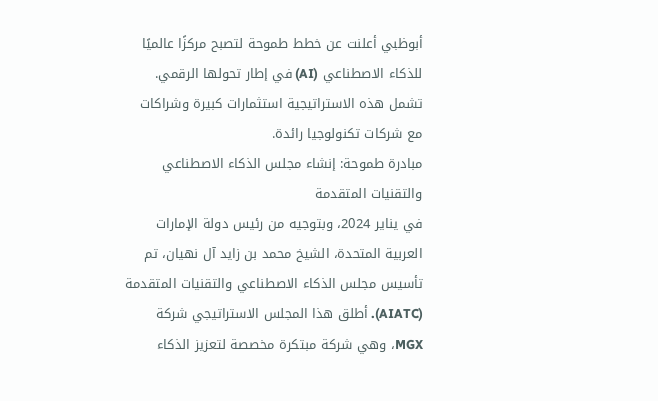أبوظبي أعلنت عن خطط طموحة لتصبح مركزًا عالميًا للذكاء الاصطناعي (AI) في إطار تحولها الرقمي. تشمل هذه الاستراتيجية استثمارات كبيرة وشراكات مع شركات تكنولوجيا رائدة.
مبادرة طموحة: إنشاء مجلس الذكاء الاصطناعي والتقنيات المتقدمة
في يناير 2024، وبتوجيه من رئيس دولة الإمارات العربية المتحدة، الشيخ محمد بن زايد آل نهيان، تم تأسيس مجلس الذكاء الاصطناعي والتقنيات المتقدمة (AIATC). أطلق هذا المجلس الاستراتيجي شركة MGX، وهي شركة مبتكرة مخصصة لتعزيز الذكاء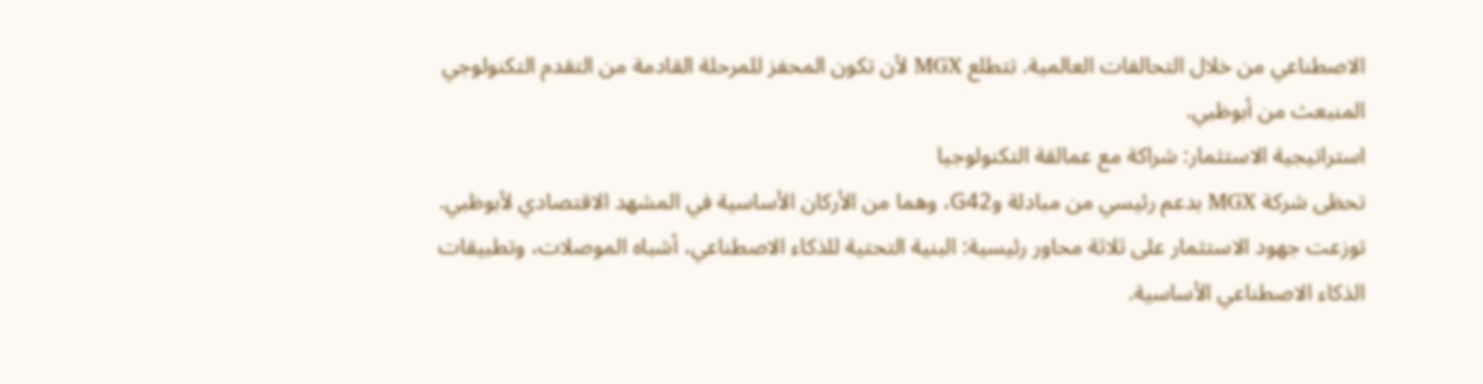الاصطناعي من خلال التحالفات العالمية. تتطلع MGX لأن تكون المحفز للمرحلة القادمة من التقدم التكنولوجي المنبعث من أبوظبي.
استراتيجية الاستثمار: شراكة مع عمالقة التكنولوجيا
تحظى شركة MGX بدعم رئيسي من مبادلة وG42، وهما من الأركان الأساسية في المشهد الاقتصادي لأبوظبي. توزعت جهود الاستثمار على ثلاثة محاور رئيسية: البنية التحتية للذكاء الاصطناعي، أشباه الموصلات، وتطبيقات الذكاء الاصطناعي الأساسية.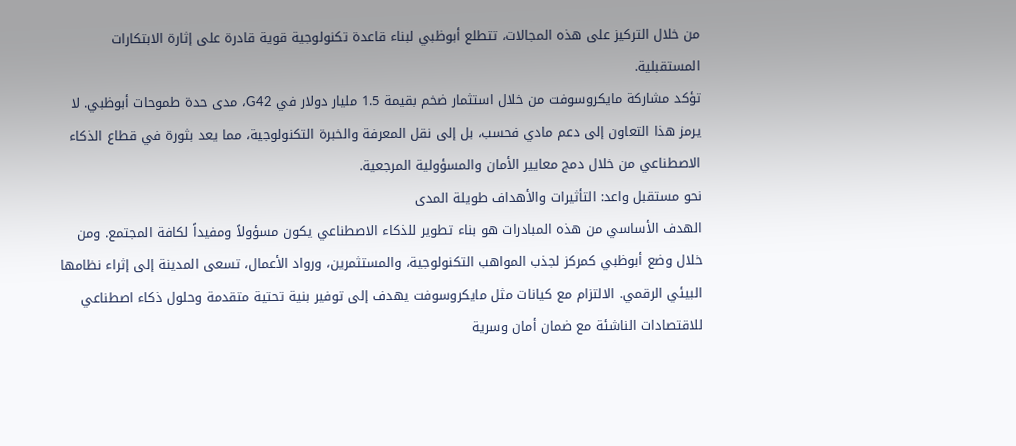من خلال التركيز على هذه المجالات، تتطلع أبوظبي لبناء قاعدة تكنولوجية قوية قادرة على إثارة الابتكارات المستقبلية.
تؤكد مشاركة مايكروسوفت من خلال استثمار ضخم بقيمة 1.5 مليار دولار في G42، مدى حدة طموحات أبوظبي. لا يرمز هذا التعاون إلى دعم مادي فحسب، بل إلى نقل المعرفة والخبرة التكنولوجية، مما يعد بثورة في قطاع الذكاء الاصطناعي من خلال دمج معايير الأمان والمسؤولية المرجعية.
نحو مستقبل واعد: التأثيرات والأهداف طويلة المدى
الهدف الأساسي من هذه المبادرات هو بناء تطوير للذكاء الاصطناعي يكون مسؤولاً ومفيداً لكافة المجتمع. ومن خلال وضع أبوظبي كمركز لجذب المواهب التكنولوجية، والمستثمرين، ورواد الأعمال، تسعى المدينة إلى إثراء نظامها البيئي الرقمي. الالتزام مع كيانات مثل مايكروسوفت يهدف إلى توفير بنية تحتية متقدمة وحلول ذكاء اصطناعي للاقتصادات الناشئة مع ضمان أمان وسرية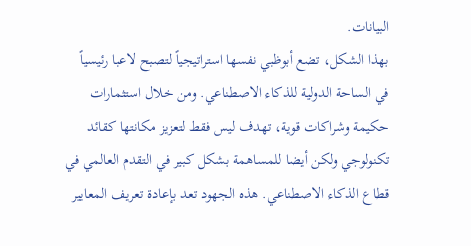البيانات.
بهذا الشكل، تضع أبوظبي نفسها استراتيجياً لتصبح لاعبا رئيسياً في الساحة الدولية للذكاء الاصطناعي. ومن خلال استثمارات حكيمة وشراكات قوية، تهدف ليس فقط لتعزيز مكانتها كقائد تكنولوجي ولكن أيضا للمساهمة بشكل كبير في التقدم العالمي في قطاع الذكاء الاصطناعي. هذه الجهود تعد بإعادة تعريف المعايير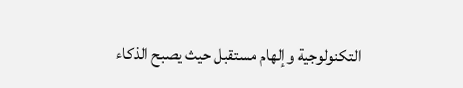التكنولوجية وإلهام مستقبل حيث يصبح الذكاء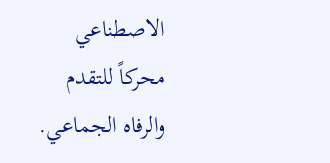الاصطناعي محركاً للتقدم والرفاه الجماعي.